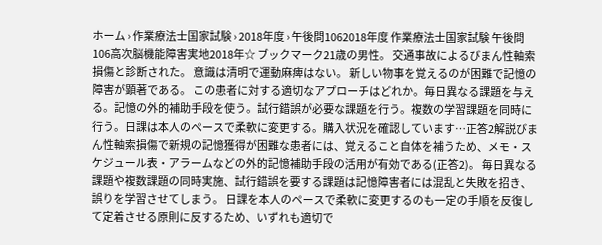ホーム › 作業療法士国家試験 › 2018年度 › 午後問1062018年度 作業療法士国家試験 午後問106高次脳機能障害実地2018年☆ ブックマーク21歳の男性。 交通事故によるびまん性軸索損傷と診断された。 意識は清明で運動麻痺はない。 新しい物事を覚えるのが困難で記憶の障害が顕著である。 この患者に対する適切なアプローチはどれか。毎日異なる課題を与える。記憶の外的補助手段を使う。試行錯誤が必要な課題を行う。複数の学習課題を同時に行う。日課は本人のペースで柔軟に変更する。購入状況を確認しています…正答2解説びまん性軸索損傷で新規の記憶獲得が困難な患者には、覚えること自体を補うため、メモ・スケジュール表・アラームなどの外的記憶補助手段の活用が有効である(正答2)。 毎日異なる課題や複数課題の同時実施、試行錯誤を要する課題は記憶障害者には混乱と失敗を招き、誤りを学習させてしまう。 日課を本人のペースで柔軟に変更するのも一定の手順を反復して定着させる原則に反するため、いずれも適切で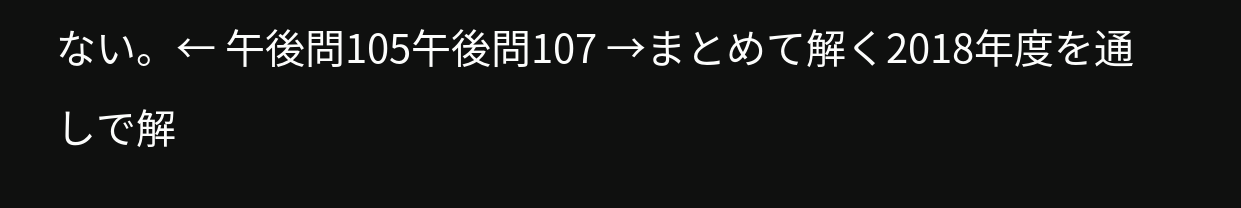ない。← 午後問105午後問107 →まとめて解く2018年度を通しで解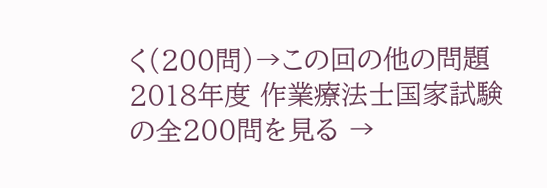く(200問)→この回の他の問題2018年度 作業療法士国家試験 の全200問を見る →